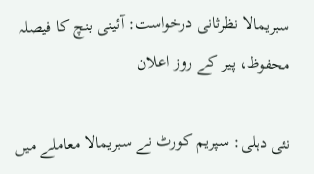سبریمالا نظرثانی درخواست: آئینی بنچ کا فیصلہ محفوظ، پیر کے روز اعلان

نئی دہلی: سپریم کورٹ نے سبریمالا معاملے میں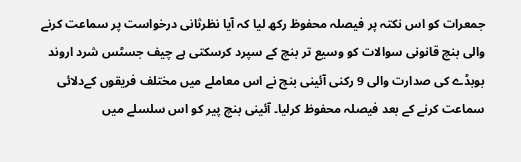جمعرات کو اس نکتہ پر فیصلہ محفوظ رکھ لیا کہ آیا نظرثانی درخواست پر سماعت کرنے والی بنچ قانونی سوالات کو وسیع تر بنچ کے سپرد کرسکتی ہے چیف جسٹس شرد اروند بوبڈے کی صدارت والی 9 رکنی آئینی بنچ نے اس معاملے میں مختلف فریقوں کےدلائی سماعت کرنے کے بعد فیصلہ محفوظ کرلیا۔ آئینی بنچ پیر کو اس سلسلے میں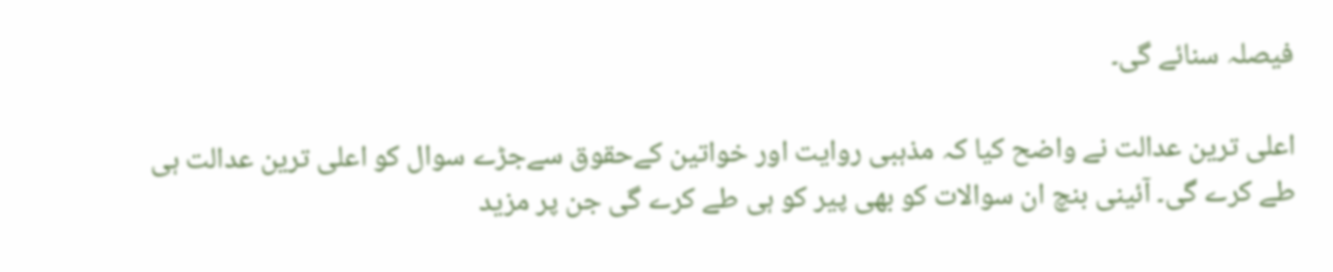فیصلہ سنائے گی۔

اعلی ترین عدالت نے واضح کیا کہ مذہبی روایت اور خواتین کےحقوق سےجڑے سوال کو اعلی ترین عدالت ہی طے کرے گی۔ آئینی بنچ ان سوالات کو بھی پیر کو ہی طے کرے گی جن پر مزید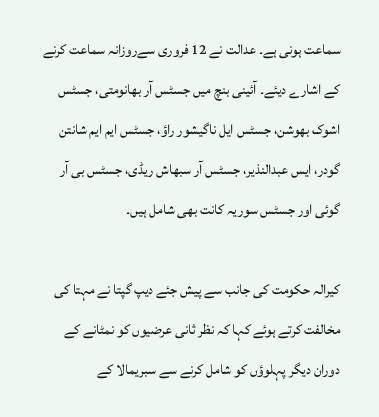سماعت ہونی ہے۔ عدالت نے 12 فروری سےروزانہ سماعت کرنے کے اشارے دیئے۔ آئینی بنچ میں جسٹس آر بھانومتی، جسٹس اشوک بھوشن، جسٹس ایل ناگیشور راؤ، جسٹس ایم ایم شانتن گودر، ایس عبدالنذیر، جسٹس آر سبھاش ریڈی، جسٹس بی آر گوئی اور جسٹس سوریہ کانت بھی شامل ہیں۔

کیرالہ حکومت کی جانب سے پیش جئے دیپ گپتا نے مہتا کی مخالفت کرتے ہوئے کہا کہ نظر ثانی عرضیوں کو نمٹانے کے دوران دیگر پہلوؤں کو شامل کرنے سے سبریمالا کے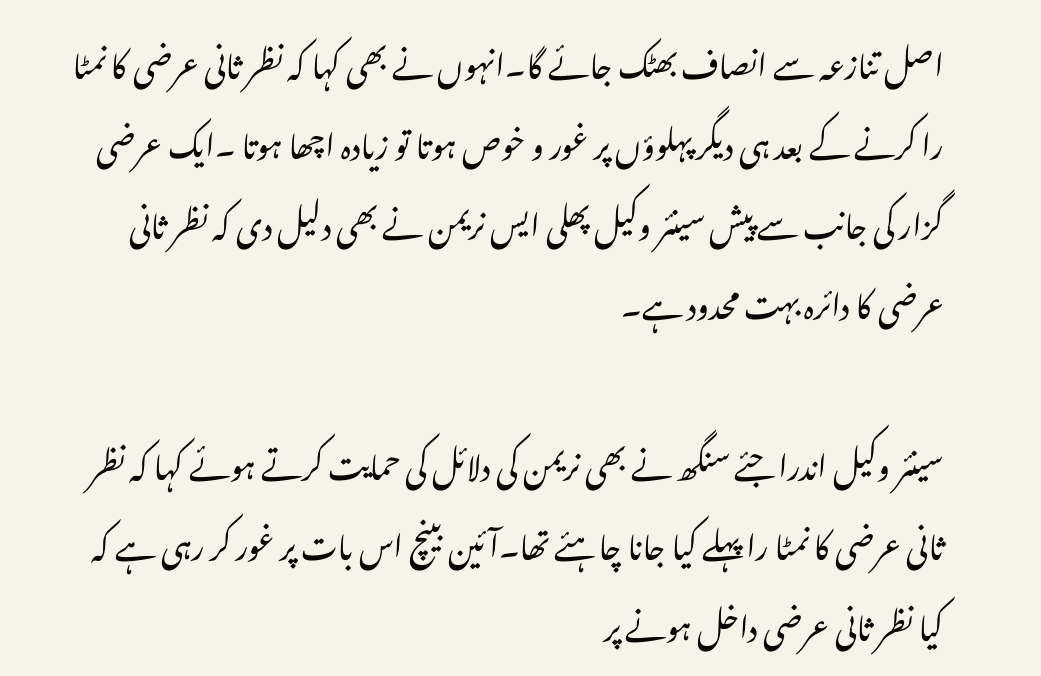اصل تنازعہ سے انصاف بھٹک جائے گا۔انہوں نے بھی کہا کہ نظر ثانی عرضی کا نمٹا را کرنے کے بعد ہی دیگر پہلوؤں پر غور و خوص ہوتا تو زیادہ اچھا ہوتا ۔ایک عرضی گزار کی جانب سے پیش سینئر وکیل پھلی ایس نریمن نے بھی دلیل دی کہ نظر ثانی عرضی کا دائرہ بہت محدود ہے۔

سینئر وکیل اندرا جئے سنگھ نے بھی نریمن کی دلائل کی حمایت کرتے ہوئے کہا کہ نظر ثانی عرضی کا نمٹا را پہلے کیا جانا چاہئے تھا۔آئین بینچ اس بات پر غور کر رہی ہے کہ کیا نظر ثانی عرضی داخل ہونے پر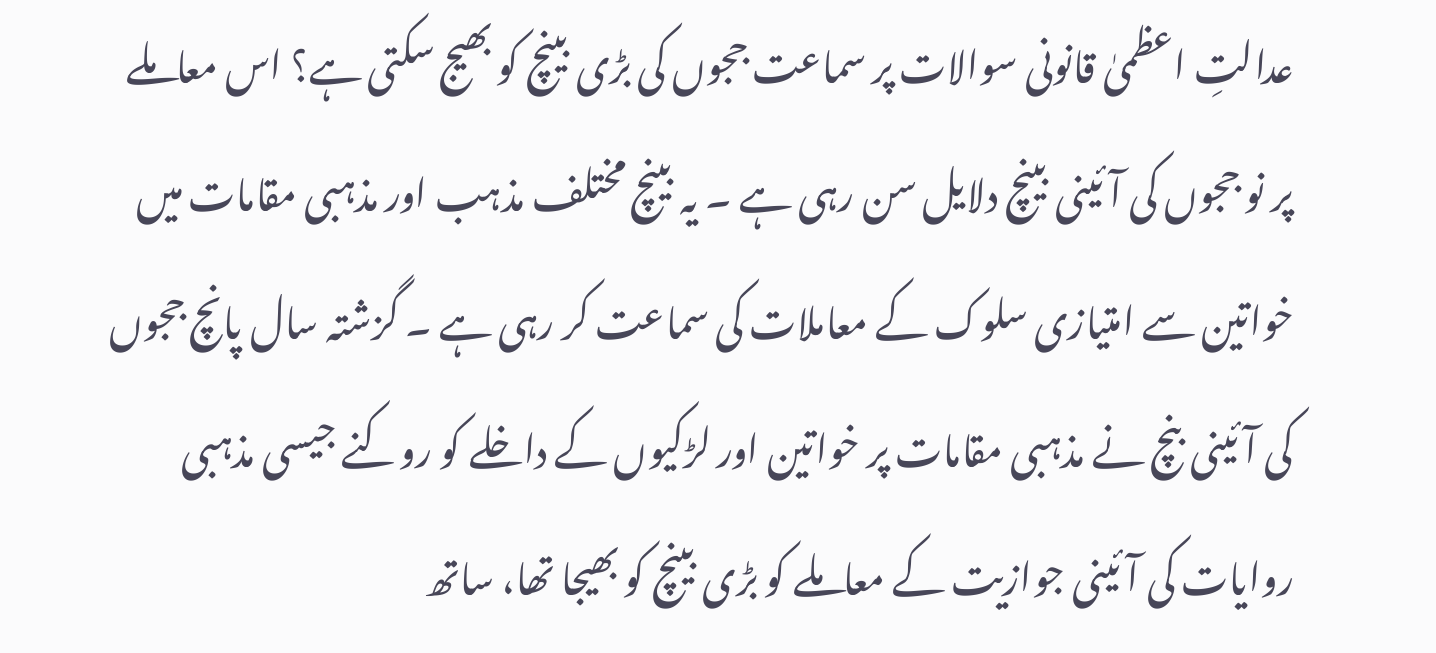عدالتِ اعظمیٰ قانونی سوالات پر سماعت ججوں کی بڑی بینچ کو بھیج سکتی ہے؟ اس معاملے پر نو ججوں کی آئینی بینچ دلایل سن رہی ہے ۔ یہ بینچ مختلف مذہب اور مذہبی مقامات میں خواتین سے امتیازی سلوک کے معاملات کی سماعت کر رہی ہے ۔ گزشتہ سال پانچ ججوں کی آئینی بنچ نے مذہبی مقامات پر خواتین اور لڑکیوں کے داخلے کو روکنے جیسی مذہبی روایات کی آئینی جوازیت کے معاملے کو بڑی بینچ کو بھیجا تھا، ساتھ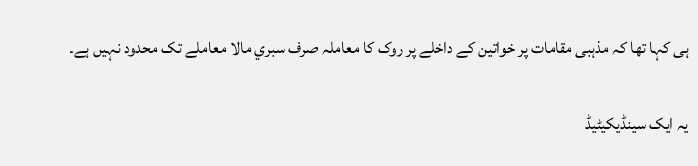ہی کہا تھا کہ مذہبی مقامات پر خواتین کے داخلے پر روک کا معاملہ صرف سبري مالا معاملے تک محدود نہیں ہے۔

یہ ایک سینڈیکیٹیڈ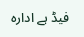فیڈ ہے ادارہ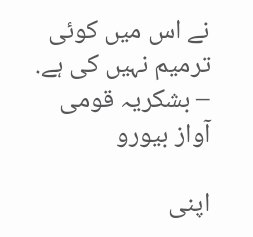نے اس میں کوئی ترمیم نہیں کی ہے. – بشکریہ قومی آواز بیورو

اپنی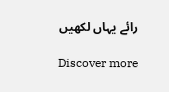رائے یہاں لکھیں

Discover more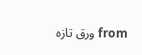from ورق تازہ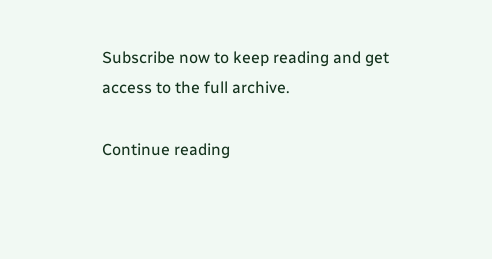Subscribe now to keep reading and get access to the full archive.

Continue reading